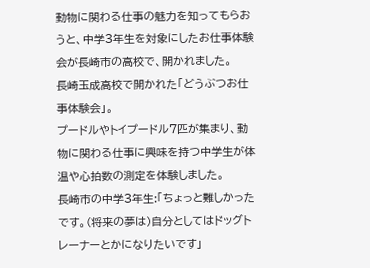動物に関わる仕事の魅力を知ってもらおうと、中学3年生を対象にしたお仕事体験会が長崎市の高校で、開かれました。
長崎玉成高校で開かれた「どうぶつお仕事体験会」。
プードルやトイプードル7匹が集まり、動物に関わる仕事に興味を持つ中学生が体温や心拍数の測定を体験しました。
長崎市の中学3年生:「ちょっと難しかったです。(将来の夢は)自分としてはドッグトレーナーとかになりたいです」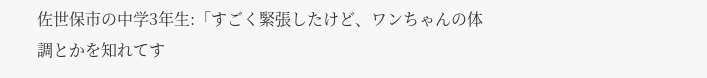佐世保市の中学3年生:「すごく緊張したけど、ワンちゃんの体調とかを知れてす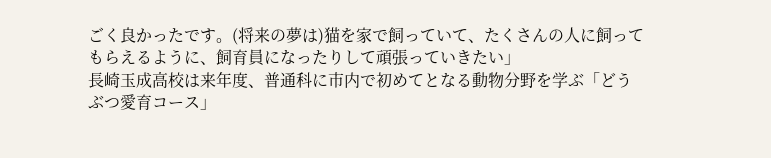ごく良かったです。(将来の夢は)猫を家で飼っていて、たくさんの人に飼ってもらえるように、飼育員になったりして頑張っていきたい」
長崎玉成高校は来年度、普通科に市内で初めてとなる動物分野を学ぶ「どうぶつ愛育コース」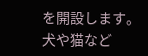を開設します。
犬や猫など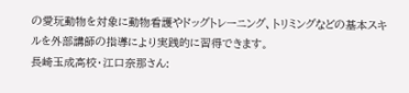の愛玩動物を対象に動物看護やドッグトレーニング、トリミングなどの基本スキルを外部講師の指導により実践的に習得できます。
長崎玉成高校・江口奈那さん: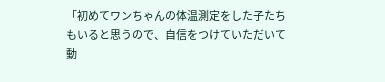「初めてワンちゃんの体温測定をした子たちもいると思うので、自信をつけていただいて動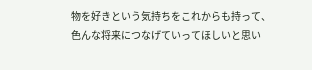物を好きという気持ちをこれからも持って、色んな将来につなげていってほしいと思い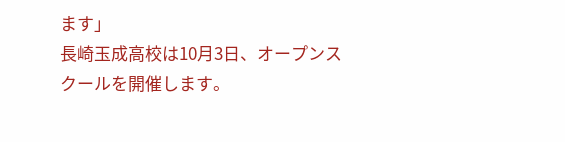ます」
長崎玉成高校は10月3日、オープンスクールを開催します。